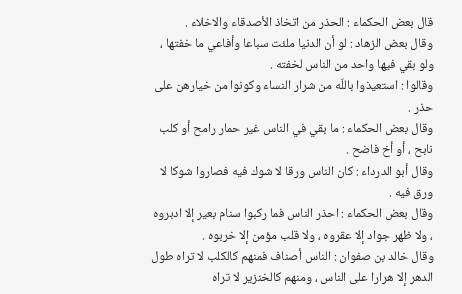قال بعض الحكماء : الحذر من اتخاذ الأصدقاء والاخلاء .
وقال بعض الزهاد : لو أن الدنيا ملئت سباعا وأفاعي ما خفتها ، ولو بقي فيها واحد من الناس لخفته .
وقالوا : استعيذوا باللّه من شرار النساء وكونوا من خيارهن على حذر .
وقال بعض الحكماء : ما بقي في الناس غير حمار رامح أو كلب نابح ، أو أخ فاضح .
وقال أبو الدرداء : كان الناس ورقا لا شوك فيه فصاروا شوكا لا ورق فيه .
وقال بعض الحكماء : احذر الناس فما ركبوا سنام بعير إلا ادبروه ، ولا ظهر جواد إلا عقروه ، ولا قلب مؤمن إلا خربوه .
وقال خالد بن صفوان : الناس أصناف فمنهم كالكلب لا تراه طول الدهر إلا هرارا على الناس ، ومنهم كالخنزير لا تراه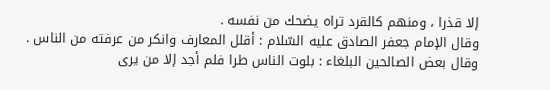إلا قذرا ، ومنهم كالقرد تراه يضحك من نفسه .
وقال الإمام جعفر الصادق عليه السّلام : أقلل المعارف وانكر من عرفته من الناس .
وقال بعض الصالحين البلغاء : بلوت الناس طرا فلم أجد إلا من يرى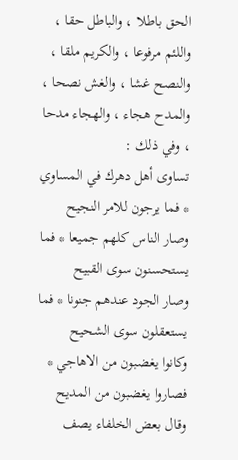الحق باطلا ، والباطل حقا ، واللئم مرفوعا ، والكريم ملقا ، والنصح غشا ، والغش نصحا ، والمدح هجاء ، والهجاء مدحا ، وفي ذلك :
تساوى أهل دهرك في المساوي * فما يرجون للامر النجيح
وصار الناس كلهم جميعا * فما يستحسنون سوى القبيح
وصار الجود عندهم جنونا * فما يستعقلون سوى الشحيح
وكانوا يغضبون من الاهاجي * فصاروا يغضبون من المديح
وقال بعض الخلفاء يصف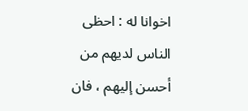اخوانا له : احظى الناس لديهم من أحسن إليهم ، فان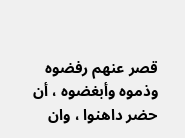قصر عنهم رفضوه وذموه وأبغضوه ، أن حضر داهنوا ، وان